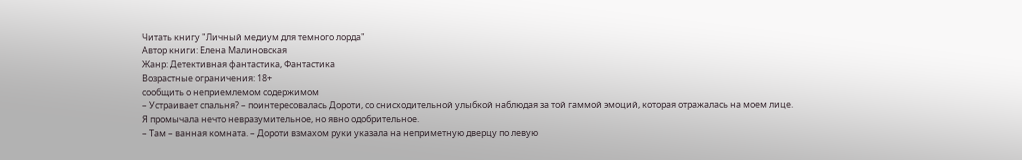Читать книгу "Личный медиум для темного лорда"
Автор книги: Елена Малиновская
Жанр: Детективная фантастика, Фантастика
Возрастные ограничения: 18+
сообщить о неприемлемом содержимом
– Устраивает спальня? – поинтересовалась Дороти, со снисходительной улыбкой наблюдая за той гаммой эмоций, которая отражалась на моем лице.
Я промычала нечто невразумительное, но явно одобрительное.
– Там – ванная комната. – Дороти взмахом руки указала на неприметную дверцу по левую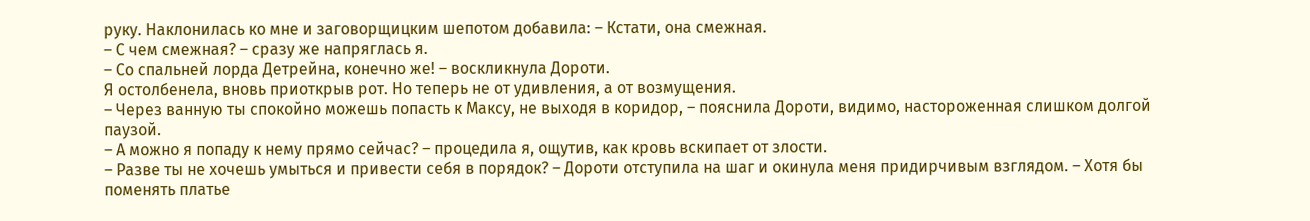руку. Наклонилась ко мне и заговорщицким шепотом добавила: – Кстати, она смежная.
– С чем смежная? – сразу же напряглась я.
– Со спальней лорда Детрейна, конечно же! – воскликнула Дороти.
Я остолбенела, вновь приоткрыв рот. Но теперь не от удивления, а от возмущения.
– Через ванную ты спокойно можешь попасть к Максу, не выходя в коридор, – пояснила Дороти, видимо, настороженная слишком долгой паузой.
– А можно я попаду к нему прямо сейчас? – процедила я, ощутив, как кровь вскипает от злости.
– Разве ты не хочешь умыться и привести себя в порядок? – Дороти отступила на шаг и окинула меня придирчивым взглядом. – Хотя бы поменять платье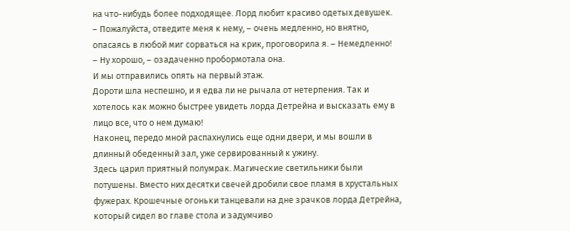на что-нибудь более подходящее. Лорд любит красиво одетых девушек.
– Пожалуйста, отведите меня к нему, – очень медленно, но внятно, опасаясь в любой миг сорваться на крик, проговорила я. – Немедленно!
– Ну хорошо, – озадаченно пробормотала она.
И мы отправились опять на первый этаж.
Дороти шла неспешно, и я едва ли не рычала от нетерпения. Так и хотелось как можно быстрее увидеть лорда Детрейна и высказать ему в лицо все, что о нем думаю!
Наконец, передо мной распахнулись еще одни двери, и мы вошли в длинный обеденный зал, уже сервированный к ужину.
Здесь царил приятный полумрак. Магические светильники были потушены. Вместо них десятки свечей дробили свое пламя в хрустальных фужерах. Крошечные огоньки танцевали на дне зрачков лорда Детрейна, который сидел во главе стола и задумчиво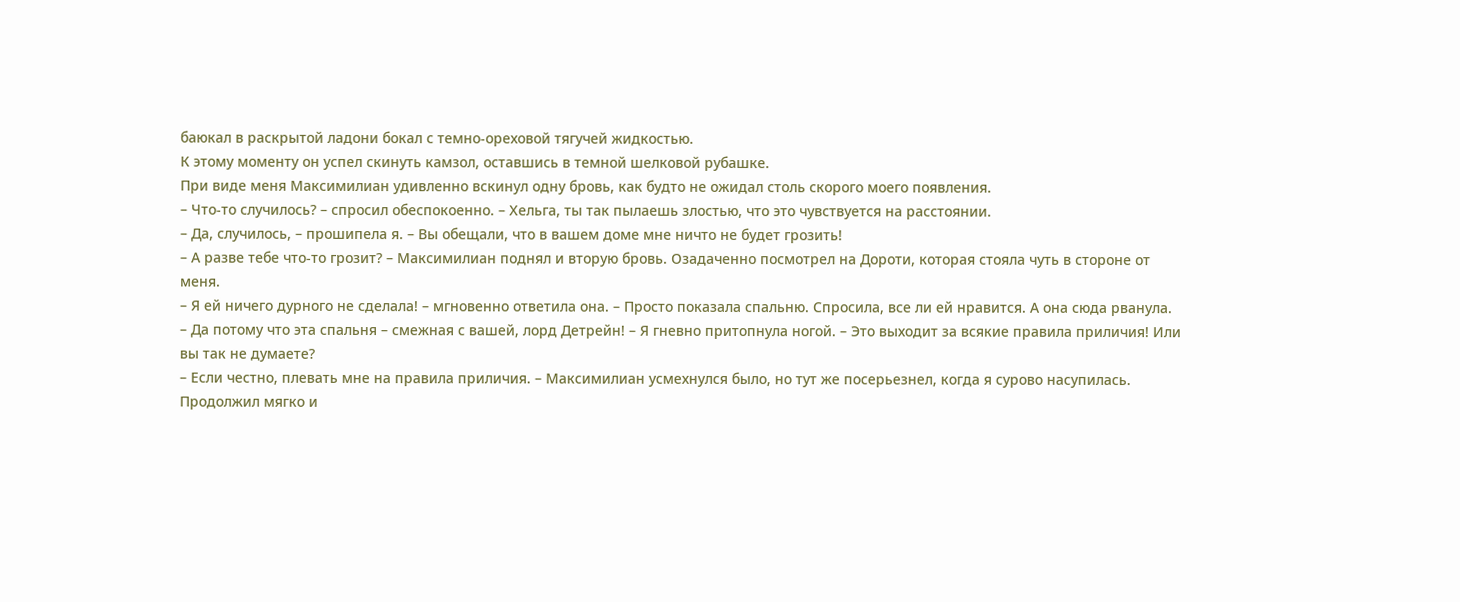баюкал в раскрытой ладони бокал с темно-ореховой тягучей жидкостью.
К этому моменту он успел скинуть камзол, оставшись в темной шелковой рубашке.
При виде меня Максимилиан удивленно вскинул одну бровь, как будто не ожидал столь скорого моего появления.
– Что-то случилось? – спросил обеспокоенно. – Хельга, ты так пылаешь злостью, что это чувствуется на расстоянии.
– Да, случилось, – прошипела я. – Вы обещали, что в вашем доме мне ничто не будет грозить!
– А разве тебе что-то грозит? – Максимилиан поднял и вторую бровь. Озадаченно посмотрел на Дороти, которая стояла чуть в стороне от меня.
– Я ей ничего дурного не сделала! – мгновенно ответила она. – Просто показала спальню. Спросила, все ли ей нравится. А она сюда рванула.
– Да потому что эта спальня – смежная с вашей, лорд Детрейн! – Я гневно притопнула ногой. – Это выходит за всякие правила приличия! Или вы так не думаете?
– Если честно, плевать мне на правила приличия. – Максимилиан усмехнулся было, но тут же посерьезнел, когда я сурово насупилась. Продолжил мягко и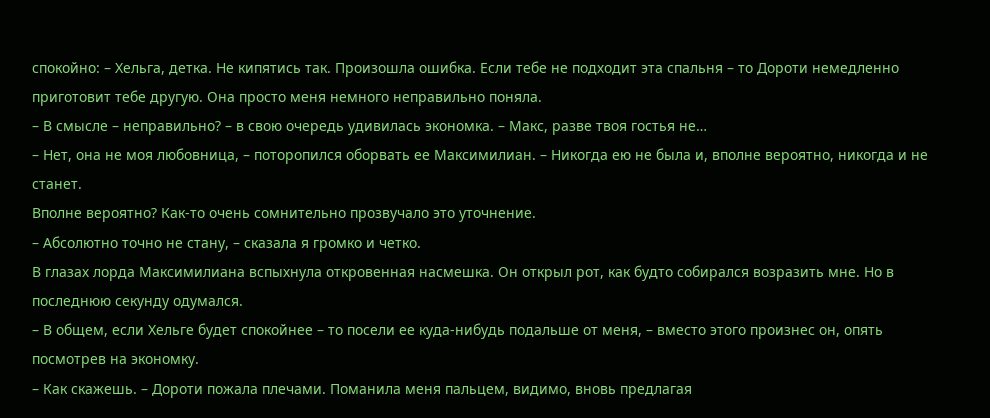спокойно: – Хельга, детка. Не кипятись так. Произошла ошибка. Если тебе не подходит эта спальня – то Дороти немедленно приготовит тебе другую. Она просто меня немного неправильно поняла.
– В смысле – неправильно? – в свою очередь удивилась экономка. – Макс, разве твоя гостья не…
– Нет, она не моя любовница, – поторопился оборвать ее Максимилиан. – Никогда ею не была и, вполне вероятно, никогда и не станет.
Вполне вероятно? Как-то очень сомнительно прозвучало это уточнение.
– Абсолютно точно не стану, – сказала я громко и четко.
В глазах лорда Максимилиана вспыхнула откровенная насмешка. Он открыл рот, как будто собирался возразить мне. Но в последнюю секунду одумался.
– В общем, если Хельге будет спокойнее – то посели ее куда-нибудь подальше от меня, – вместо этого произнес он, опять посмотрев на экономку.
– Как скажешь. – Дороти пожала плечами. Поманила меня пальцем, видимо, вновь предлагая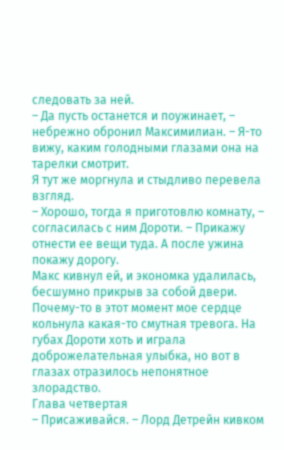следовать за ней.
– Да пусть останется и поужинает, – небрежно обронил Максимилиан. – Я-то вижу, каким голодными глазами она на тарелки смотрит.
Я тут же моргнула и стыдливо перевела взгляд.
– Хорошо, тогда я приготовлю комнату, – согласилась с ним Дороти. – Прикажу отнести ее вещи туда. А после ужина покажу дорогу.
Макс кивнул ей, и экономка удалилась, бесшумно прикрыв за собой двери.
Почему-то в этот момент мое сердце кольнула какая-то смутная тревога. На губах Дороти хоть и играла доброжелательная улыбка, но вот в глазах отразилось непонятное злорадство.
Глава четвертая
– Присаживайся. – Лорд Детрейн кивком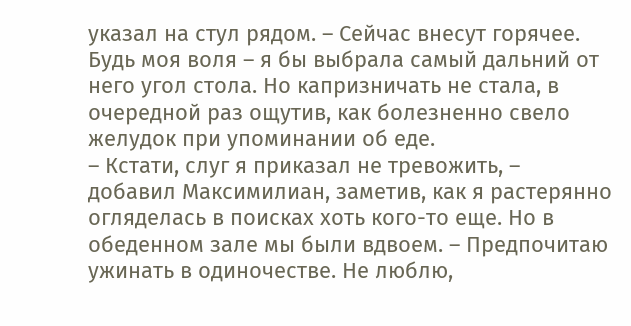указал на стул рядом. – Сейчас внесут горячее.
Будь моя воля – я бы выбрала самый дальний от него угол стола. Но капризничать не стала, в очередной раз ощутив, как болезненно свело желудок при упоминании об еде.
– Кстати, слуг я приказал не тревожить, – добавил Максимилиан, заметив, как я растерянно огляделась в поисках хоть кого-то еще. Но в обеденном зале мы были вдвоем. – Предпочитаю ужинать в одиночестве. Не люблю,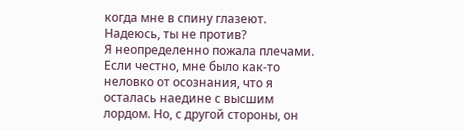когда мне в спину глазеют. Надеюсь, ты не против?
Я неопределенно пожала плечами. Если честно, мне было как-то неловко от осознания, что я осталась наедине с высшим лордом. Но, с другой стороны, он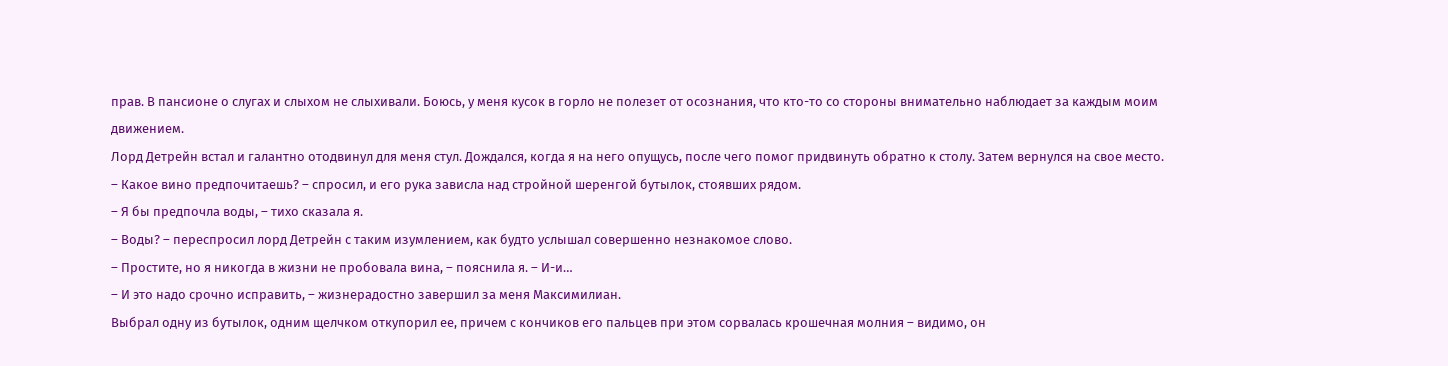прав. В пансионе о слугах и слыхом не слыхивали. Боюсь, у меня кусок в горло не полезет от осознания, что кто-то со стороны внимательно наблюдает за каждым моим движением.
Лорд Детрейн встал и галантно отодвинул для меня стул. Дождался, когда я на него опущусь, после чего помог придвинуть обратно к столу. Затем вернулся на свое место.
– Какое вино предпочитаешь? – спросил, и его рука зависла над стройной шеренгой бутылок, стоявших рядом.
– Я бы предпочла воды, – тихо сказала я.
– Воды? – переспросил лорд Детрейн с таким изумлением, как будто услышал совершенно незнакомое слово.
– Простите, но я никогда в жизни не пробовала вина, – пояснила я. – И-и…
– И это надо срочно исправить, – жизнерадостно завершил за меня Максимилиан.
Выбрал одну из бутылок, одним щелчком откупорил ее, причем с кончиков его пальцев при этом сорвалась крошечная молния – видимо, он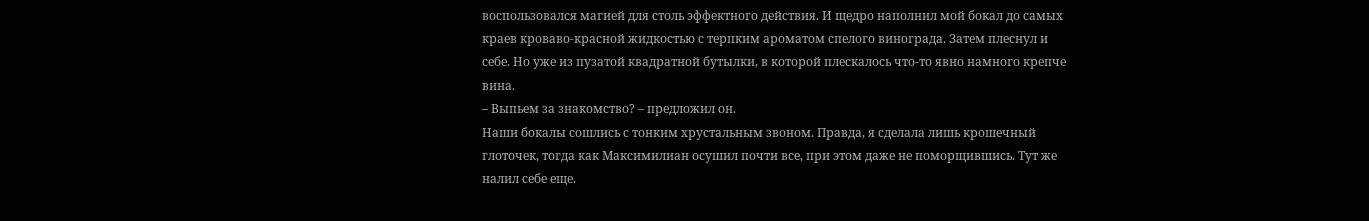воспользовался магией для столь эффектного действия. И щедро наполнил мой бокал до самых краев кроваво-красной жидкостью с терпким ароматом спелого винограда. Затем плеснул и себе. Но уже из пузатой квадратной бутылки, в которой плескалось что-то явно намного крепче вина.
– Выпьем за знакомство? – предложил он.
Наши бокалы сошлись с тонким хрустальным звоном. Правда, я сделала лишь крошечный глоточек, тогда как Максимилиан осушил почти все, при этом даже не поморщившись. Тут же налил себе еще.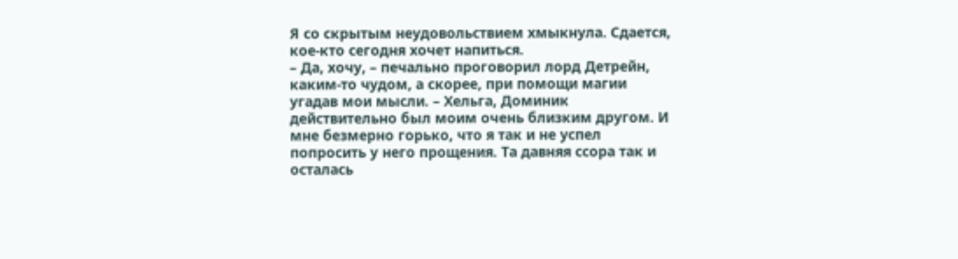Я со скрытым неудовольствием хмыкнула. Сдается, кое-кто сегодня хочет напиться.
– Да, хочу, – печально проговорил лорд Детрейн, каким-то чудом, а скорее, при помощи магии угадав мои мысли. – Хельга, Доминик действительно был моим очень близким другом. И мне безмерно горько, что я так и не успел попросить у него прощения. Та давняя ссора так и осталась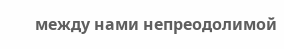между нами непреодолимой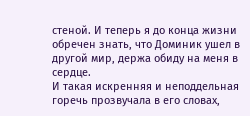стеной. И теперь я до конца жизни обречен знать, что Доминик ушел в другой мир, держа обиду на меня в сердце.
И такая искренняя и неподдельная горечь прозвучала в его словах,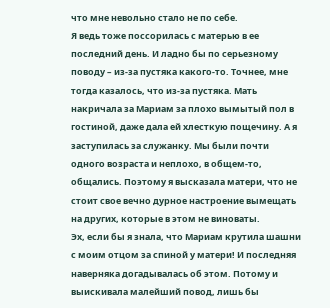что мне невольно стало не по себе.
Я ведь тоже поссорилась с матерью в ее последний день. И ладно бы по серьезному поводу – из-за пустяка какого-то. Точнее, мне тогда казалось, что из-за пустяка. Мать накричала за Мариам за плохо вымытый пол в гостиной, даже дала ей хлесткую пощечину. А я заступилась за служанку. Мы были почти одного возраста и неплохо, в общем-то, общались. Поэтому я высказала матери, что не стоит свое вечно дурное настроение вымещать на других, которые в этом не виноваты.
Эх, если бы я знала, что Мариам крутила шашни с моим отцом за спиной у матери! И последняя наверняка догадывалась об этом. Потому и выискивала малейший повод, лишь бы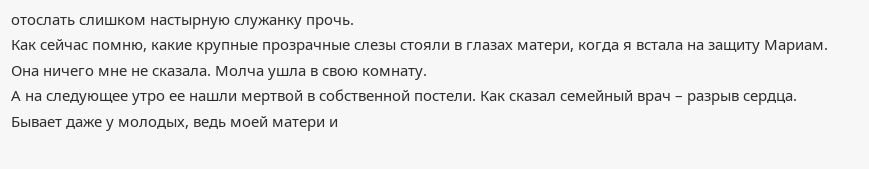отослать слишком настырную служанку прочь.
Как сейчас помню, какие крупные прозрачные слезы стояли в глазах матери, когда я встала на защиту Мариам. Она ничего мне не сказала. Молча ушла в свою комнату.
А на следующее утро ее нашли мертвой в собственной постели. Как сказал семейный врач – разрыв сердца. Бывает даже у молодых, ведь моей матери и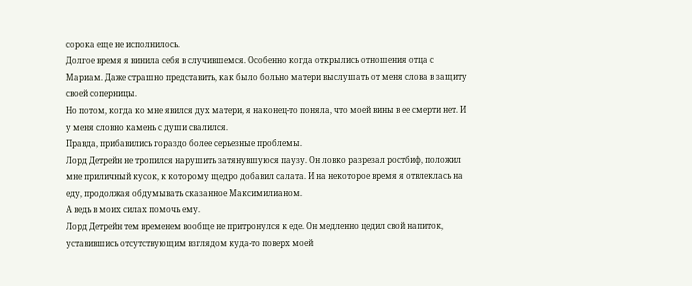сорока еще не исполнилось.
Долгое время я винила себя в случившемся. Особенно когда открылись отношения отца с Мариам. Даже страшно представить, как было больно матери выслушать от меня слова в защиту своей соперницы.
Но потом, когда ко мне явился дух матери, я наконец-то поняла, что моей вины в ее смерти нет. И у меня словно камень с души свалился.
Правда, прибавились гораздо более серьезные проблемы.
Лорд Детрейн не тропился нарушить затянувшуюся паузу. Он ловко разрезал ростбиф, положил мне приличный кусок, к которому щедро добавил салата. И на некоторое время я отвлеклась на еду, продолжая обдумывать сказанное Максимилианом.
А ведь в моих силах помочь ему.
Лорд Детрейн тем временем вообще не притронулся к еде. Он медленно цедил свой напиток, уставившись отсутствующим взглядом куда-то поверх моей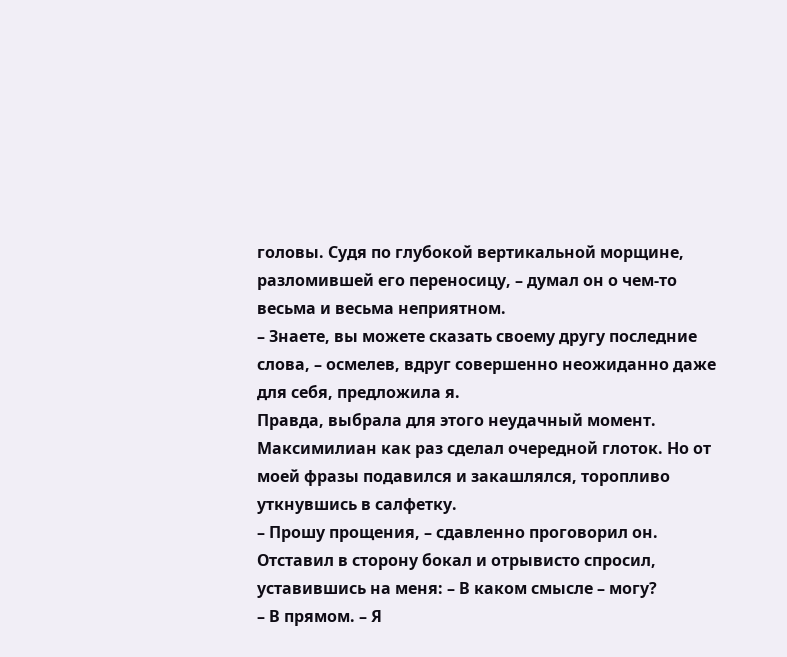головы. Судя по глубокой вертикальной морщине, разломившей его переносицу, – думал он о чем-то весьма и весьма неприятном.
– Знаете, вы можете сказать своему другу последние слова, – осмелев, вдруг совершенно неожиданно даже для себя, предложила я.
Правда, выбрала для этого неудачный момент. Максимилиан как раз сделал очередной глоток. Но от моей фразы подавился и закашлялся, торопливо уткнувшись в салфетку.
– Прошу прощения, – сдавленно проговорил он. Отставил в сторону бокал и отрывисто спросил, уставившись на меня: – В каком смысле – могу?
– В прямом. – Я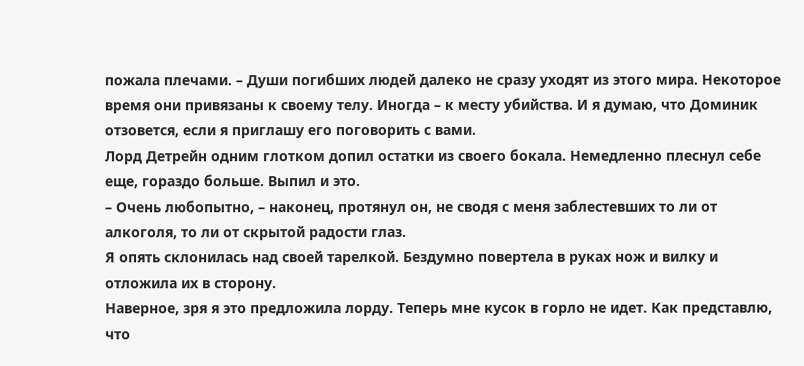пожала плечами. – Души погибших людей далеко не сразу уходят из этого мира. Некоторое время они привязаны к своему телу. Иногда – к месту убийства. И я думаю, что Доминик отзовется, если я приглашу его поговорить с вами.
Лорд Детрейн одним глотком допил остатки из своего бокала. Немедленно плеснул себе еще, гораздо больше. Выпил и это.
– Очень любопытно, – наконец, протянул он, не сводя с меня заблестевших то ли от алкоголя, то ли от скрытой радости глаз.
Я опять склонилась над своей тарелкой. Бездумно повертела в руках нож и вилку и отложила их в сторону.
Наверное, зря я это предложила лорду. Теперь мне кусок в горло не идет. Как представлю, что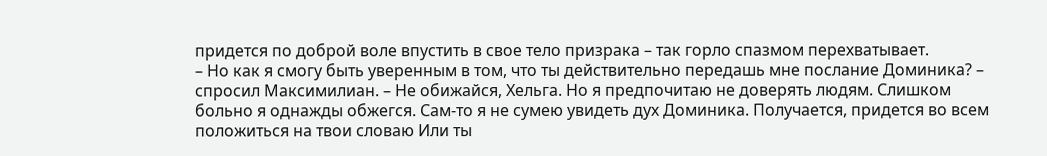придется по доброй воле впустить в свое тело призрака – так горло спазмом перехватывает.
– Но как я смогу быть уверенным в том, что ты действительно передашь мне послание Доминика? – спросил Максимилиан. – Не обижайся, Хельга. Но я предпочитаю не доверять людям. Слишком больно я однажды обжегся. Сам-то я не сумею увидеть дух Доминика. Получается, придется во всем положиться на твои словаю Или ты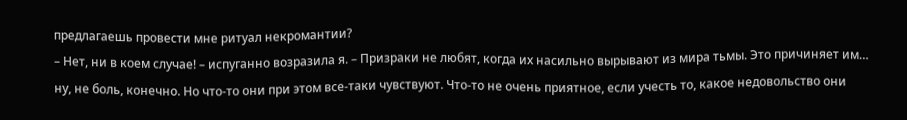предлагаешь провести мне ритуал некромантии?
– Нет, ни в коем случае! – испуганно возразила я. – Призраки не любят, когда их насильно вырывают из мира тьмы. Это причиняет им… ну, не боль, конечно. Но что-то они при этом все-таки чувствуют. Что-то не очень приятное, если учесть то, какое недовольство они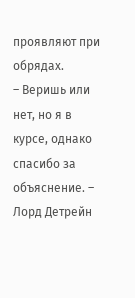проявляют при обрядах.
– Веришь или нет, но я в курсе, однако спасибо за объяснение. – Лорд Детрейн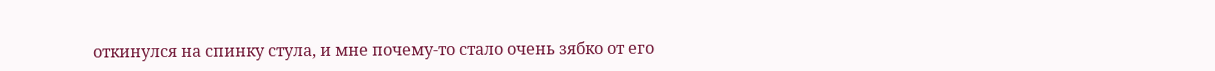откинулся на спинку стула, и мне почему-то стало очень зябко от его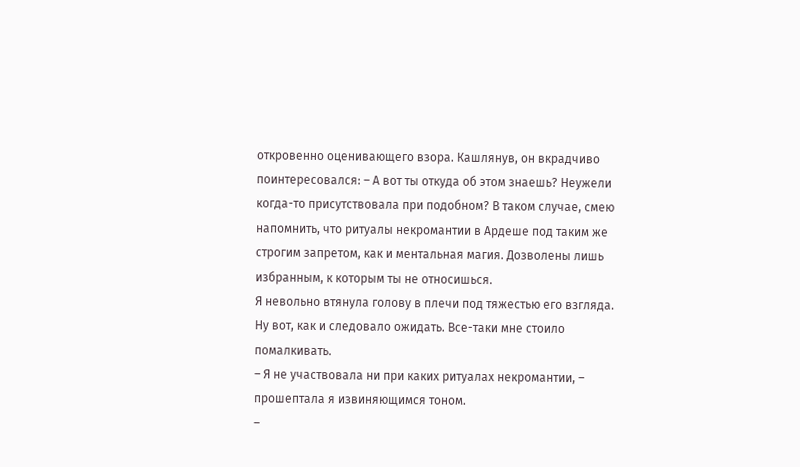откровенно оценивающего взора. Кашлянув, он вкрадчиво поинтересовался: – А вот ты откуда об этом знаешь? Неужели когда-то присутствовала при подобном? В таком случае, смею напомнить, что ритуалы некромантии в Ардеше под таким же строгим запретом, как и ментальная магия. Дозволены лишь избранным, к которым ты не относишься.
Я невольно втянула голову в плечи под тяжестью его взгляда. Ну вот, как и следовало ожидать. Все-таки мне стоило помалкивать.
– Я не участвовала ни при каких ритуалах некромантии, – прошептала я извиняющимся тоном.
–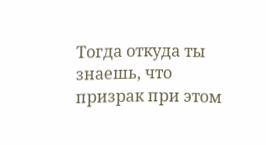Тогда откуда ты знаешь, что призрак при этом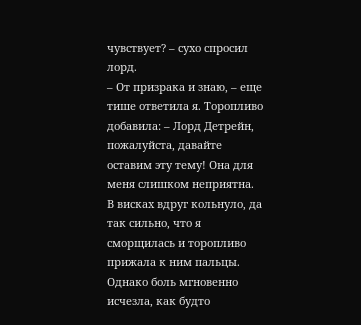чувствует? – сухо спросил лорд.
– От призрака и знаю, – еще тише ответила я. Торопливо добавила: – Лорд Детрейн, пожалуйста, давайте оставим эту тему! Она для меня слишком неприятна.
В висках вдруг кольнуло, да так сильно, что я сморщилась и торопливо прижала к ним пальцы.
Однако боль мгновенно исчезла, как будто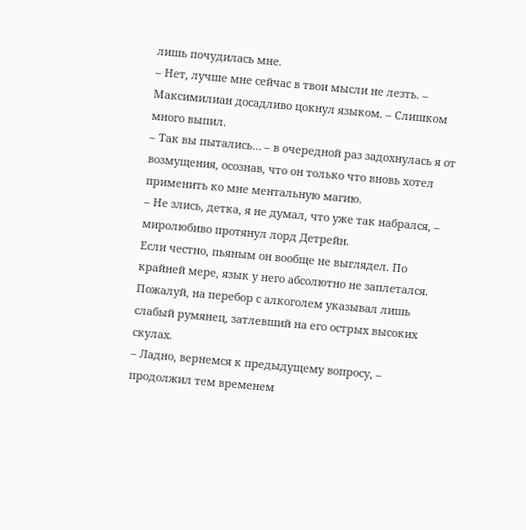лишь почудилась мне.
– Нет, лучше мне сейчас в твои мысли не лезть. – Максимилиан досадливо цокнул языком. – Слишком много выпил.
– Так вы пытались… – в очередной раз задохнулась я от возмущения, осознав, что он только что вновь хотел применить ко мне ментальную магию.
– Не злись, детка, я не думал, что уже так набрался, – миролюбиво протянул лорд Детрейн.
Если честно, пьяным он вообще не выглядел. По крайней мере, язык у него абсолютно не заплетался. Пожалуй, на перебор с алкоголем указывал лишь слабый румянец, затлевший на его острых высоких скулах.
– Ладно, вернемся к предыдущему вопросу, – продолжил тем временем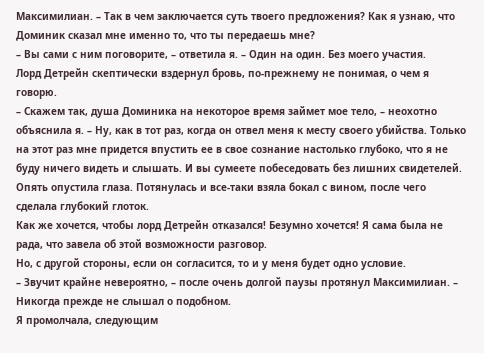Максимилиан. – Так в чем заключается суть твоего предложения? Как я узнаю, что Доминик сказал мне именно то, что ты передаешь мне?
– Вы сами с ним поговорите, – ответила я. – Один на один. Без моего участия.
Лорд Детрейн скептически вздернул бровь, по-прежнему не понимая, о чем я говорю.
– Скажем так, душа Доминика на некоторое время займет мое тело, – неохотно объяснила я. – Ну, как в тот раз, когда он отвел меня к месту своего убийства. Только на этот раз мне придется впустить ее в свое сознание настолько глубоко, что я не буду ничего видеть и слышать. И вы сумеете побеседовать без лишних свидетелей.
Опять опустила глаза. Потянулась и все-таки взяла бокал с вином, после чего сделала глубокий глоток.
Как же хочется, чтобы лорд Детрейн отказался! Безумно хочется! Я сама была не рада, что завела об этой возможности разговор.
Но, с другой стороны, если он согласится, то и у меня будет одно условие.
– Звучит крайне невероятно, – после очень долгой паузы протянул Максимилиан. – Никогда прежде не слышал о подобном.
Я промолчала, следующим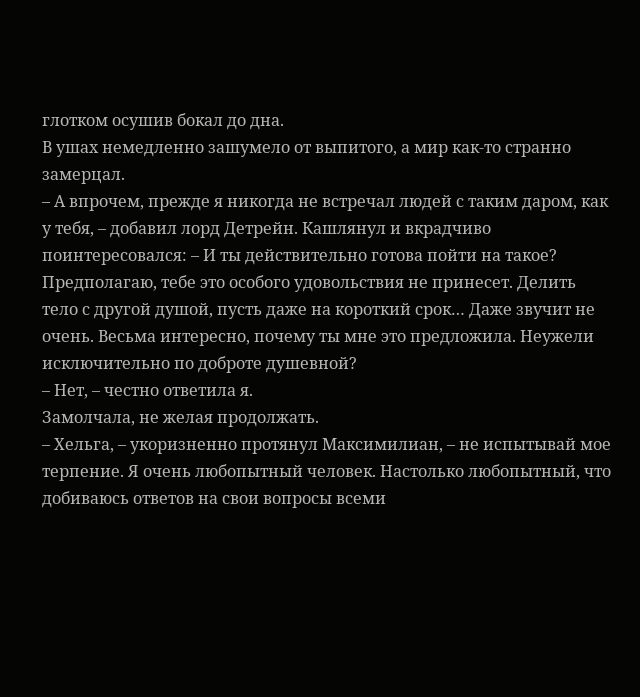глотком осушив бокал до дна.
В ушах немедленно зашумело от выпитого, а мир как-то странно замерцал.
– А впрочем, прежде я никогда не встречал людей с таким даром, как у тебя, – добавил лорд Детрейн. Кашлянул и вкрадчиво поинтересовался: – И ты действительно готова пойти на такое? Предполагаю, тебе это особого удовольствия не принесет. Делить тело с другой душой, пусть даже на короткий срок… Даже звучит не очень. Весьма интересно, почему ты мне это предложила. Неужели исключительно по доброте душевной?
– Нет, – честно ответила я.
Замолчала, не желая продолжать.
– Хельга, – укоризненно протянул Максимилиан, – не испытывай мое терпение. Я очень любопытный человек. Настолько любопытный, что добиваюсь ответов на свои вопросы всеми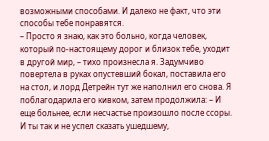возможными способами. И далеко не факт, что эти способы тебе понравятся.
– Просто я знаю, как это больно, когда человек, который по-настоящему дорог и близок тебе, уходит в другой мир, – тихо произнесла я. Задумчиво повертела в руках опустевший бокал, поставила его на стол, и лорд Детрейн тут же наполнил его снова. Я поблагодарила его кивком, затем продолжила: – И еще больнее, если несчастье произошло после ссоры. И ты так и не успел сказать ушедшему,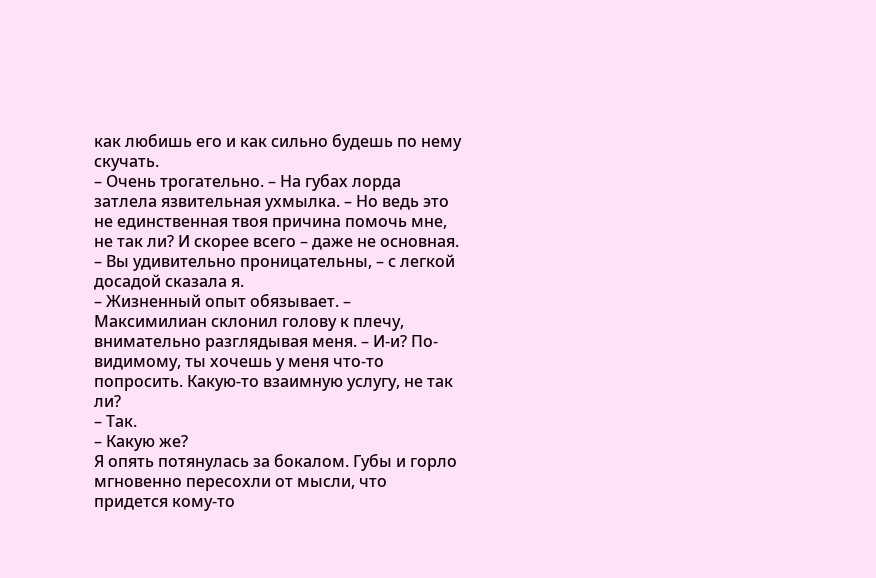как любишь его и как сильно будешь по нему скучать.
– Очень трогательно. – На губах лорда затлела язвительная ухмылка. – Но ведь это не единственная твоя причина помочь мне, не так ли? И скорее всего – даже не основная.
– Вы удивительно проницательны, – с легкой досадой сказала я.
– Жизненный опыт обязывает. – Максимилиан склонил голову к плечу, внимательно разглядывая меня. – И-и? По-видимому, ты хочешь у меня что-то попросить. Какую-то взаимную услугу, не так ли?
– Так.
– Какую же?
Я опять потянулась за бокалом. Губы и горло мгновенно пересохли от мысли, что придется кому-то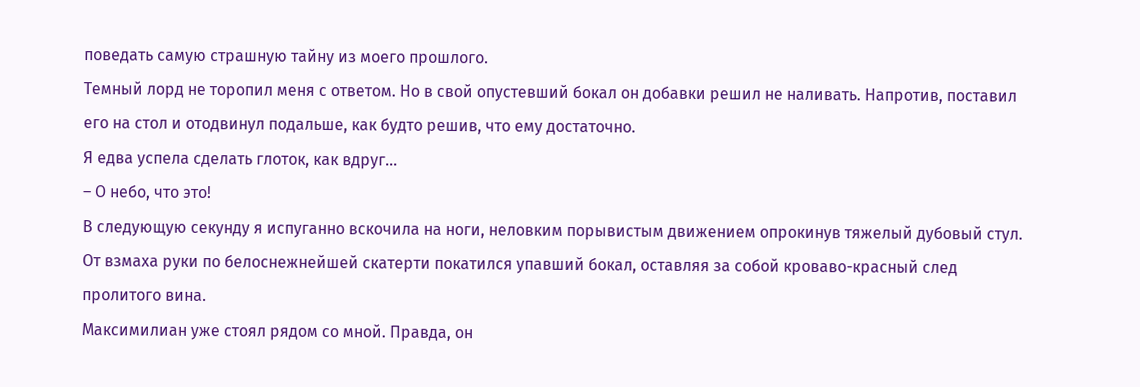поведать самую страшную тайну из моего прошлого.
Темный лорд не торопил меня с ответом. Но в свой опустевший бокал он добавки решил не наливать. Напротив, поставил его на стол и отодвинул подальше, как будто решив, что ему достаточно.
Я едва успела сделать глоток, как вдруг…
– О небо, что это!
В следующую секунду я испуганно вскочила на ноги, неловким порывистым движением опрокинув тяжелый дубовый стул. От взмаха руки по белоснежнейшей скатерти покатился упавший бокал, оставляя за собой кроваво-красный след пролитого вина.
Максимилиан уже стоял рядом со мной. Правда, он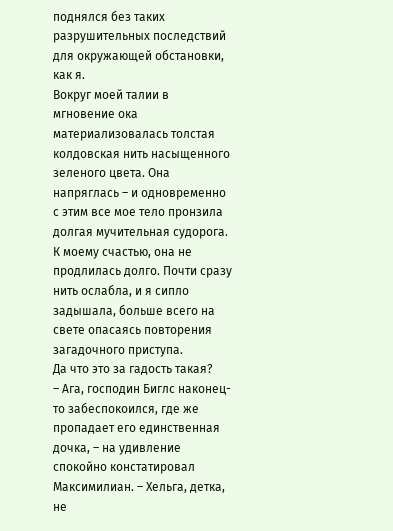поднялся без таких разрушительных последствий для окружающей обстановки, как я.
Вокруг моей талии в мгновение ока материализовалась толстая колдовская нить насыщенного зеленого цвета. Она напряглась – и одновременно с этим все мое тело пронзила долгая мучительная судорога.
К моему счастью, она не продлилась долго. Почти сразу нить ослабла, и я сипло задышала, больше всего на свете опасаясь повторения загадочного приступа.
Да что это за гадость такая?
– Ага, господин Биглс наконец-то забеспокоился, где же пропадает его единственная дочка, – на удивление спокойно констатировал Максимилиан. – Хельга, детка, не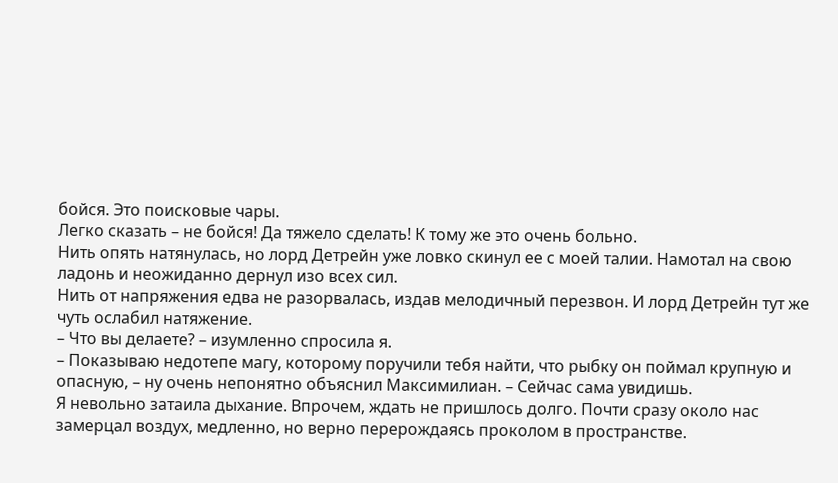бойся. Это поисковые чары.
Легко сказать – не бойся! Да тяжело сделать! К тому же это очень больно.
Нить опять натянулась, но лорд Детрейн уже ловко скинул ее с моей талии. Намотал на свою ладонь и неожиданно дернул изо всех сил.
Нить от напряжения едва не разорвалась, издав мелодичный перезвон. И лорд Детрейн тут же чуть ослабил натяжение.
– Что вы делаете? – изумленно спросила я.
– Показываю недотепе магу, которому поручили тебя найти, что рыбку он поймал крупную и опасную, – ну очень непонятно объяснил Максимилиан. – Сейчас сама увидишь.
Я невольно затаила дыхание. Впрочем, ждать не пришлось долго. Почти сразу около нас замерцал воздух, медленно, но верно перерождаясь проколом в пространстве.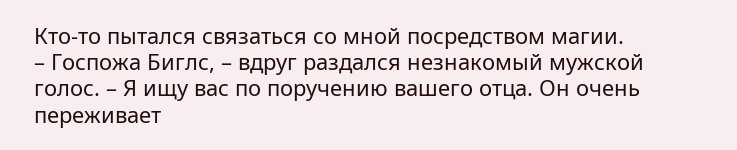Кто-то пытался связаться со мной посредством магии.
– Госпожа Биглс, – вдруг раздался незнакомый мужской голос. – Я ищу вас по поручению вашего отца. Он очень переживает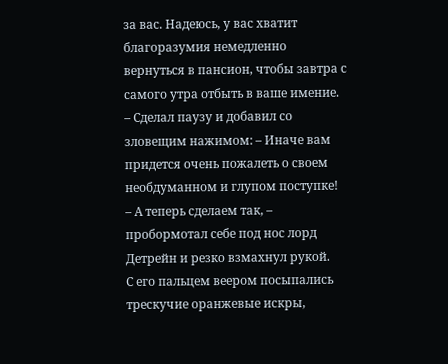за вас. Надеюсь, у вас хватит благоразумия немедленно вернуться в пансион, чтобы завтра с самого утра отбыть в ваше имение. – Сделал паузу и добавил со зловещим нажимом: – Иначе вам придется очень пожалеть о своем необдуманном и глупом поступке!
– А теперь сделаем так, – пробормотал себе под нос лорд Детрейн и резко взмахнул рукой.
С его пальцем веером посыпались трескучие оранжевые искры,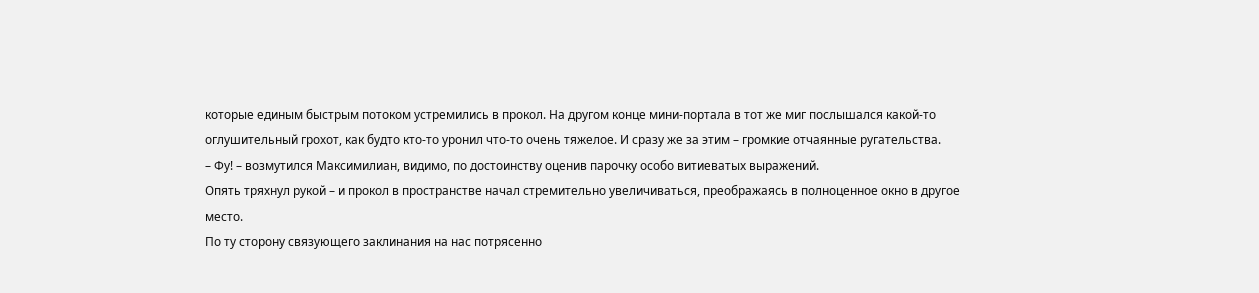которые единым быстрым потоком устремились в прокол. На другом конце мини-портала в тот же миг послышался какой-то оглушительный грохот, как будто кто-то уронил что-то очень тяжелое. И сразу же за этим – громкие отчаянные ругательства.
– Фу! – возмутился Максимилиан, видимо, по достоинству оценив парочку особо витиеватых выражений.
Опять тряхнул рукой – и прокол в пространстве начал стремительно увеличиваться, преображаясь в полноценное окно в другое место.
По ту сторону связующего заклинания на нас потрясенно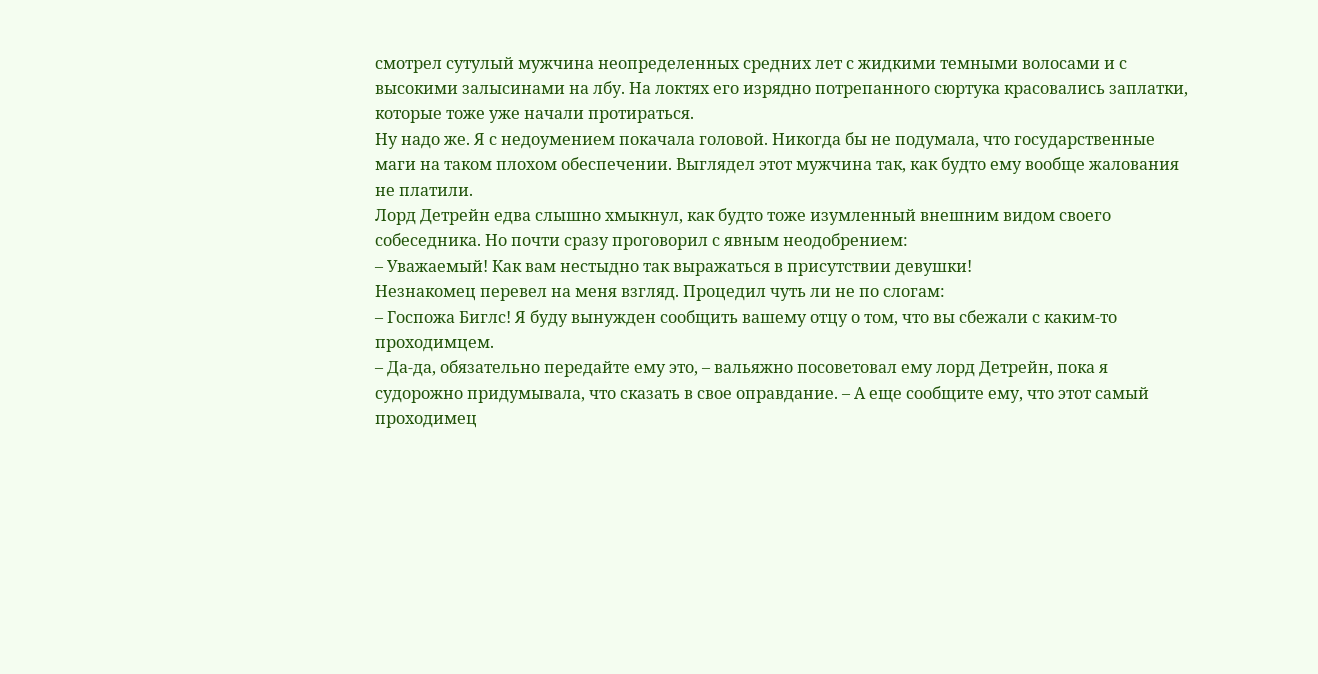смотрел сутулый мужчина неопределенных средних лет с жидкими темными волосами и с высокими залысинами на лбу. На локтях его изрядно потрепанного сюртука красовались заплатки, которые тоже уже начали протираться.
Ну надо же. Я с недоумением покачала головой. Никогда бы не подумала, что государственные маги на таком плохом обеспечении. Выглядел этот мужчина так, как будто ему вообще жалования не платили.
Лорд Детрейн едва слышно хмыкнул, как будто тоже изумленный внешним видом своего собеседника. Но почти сразу проговорил с явным неодобрением:
– Уважаемый! Как вам нестыдно так выражаться в присутствии девушки!
Незнакомец перевел на меня взгляд. Процедил чуть ли не по слогам:
– Госпожа Биглс! Я буду вынужден сообщить вашему отцу о том, что вы сбежали с каким-то проходимцем.
– Да-да, обязательно передайте ему это, – вальяжно посоветовал ему лорд Детрейн, пока я судорожно придумывала, что сказать в свое оправдание. – А еще сообщите ему, что этот самый проходимец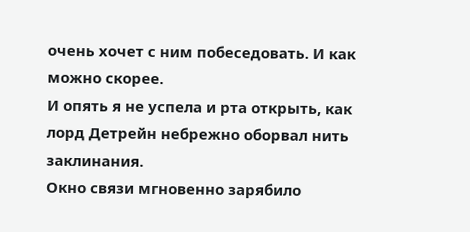очень хочет с ним побеседовать. И как можно скорее.
И опять я не успела и рта открыть, как лорд Детрейн небрежно оборвал нить заклинания.
Окно связи мгновенно зарябило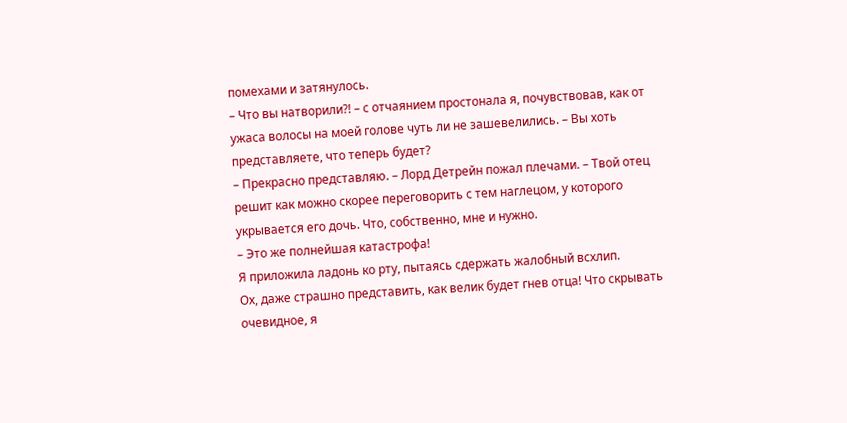помехами и затянулось.
– Что вы натворили?! – с отчаянием простонала я, почувствовав, как от ужаса волосы на моей голове чуть ли не зашевелились. – Вы хоть представляете, что теперь будет?
– Прекрасно представляю. – Лорд Детрейн пожал плечами. – Твой отец решит как можно скорее переговорить с тем наглецом, у которого укрывается его дочь. Что, собственно, мне и нужно.
– Это же полнейшая катастрофа!
Я приложила ладонь ко рту, пытаясь сдержать жалобный всхлип.
Ох, даже страшно представить, как велик будет гнев отца! Что скрывать очевидное, я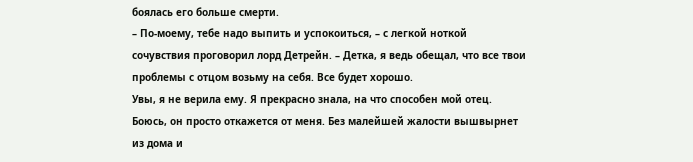боялась его больше смерти.
– По-моему, тебе надо выпить и успокоиться, – с легкой ноткой сочувствия проговорил лорд Детрейн. – Детка, я ведь обещал, что все твои проблемы с отцом возьму на себя. Все будет хорошо.
Увы, я не верила ему. Я прекрасно знала, на что способен мой отец. Боюсь, он просто откажется от меня. Без малейшей жалости вышвырнет из дома и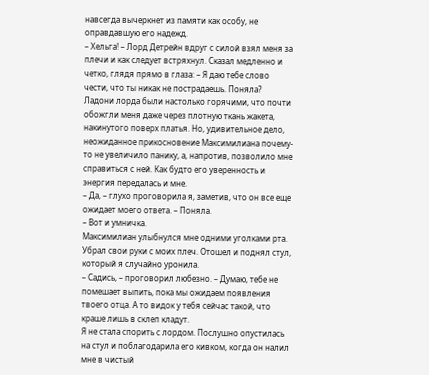навсегда вычеркнет из памяти как особу, не оправдавшую его надежд.
– Хельга! – Лорд Детрейн вдруг с силой взял меня за плечи и как следует встряхнул. Сказал медленно и четко, глядя прямо в глаза: – Я даю тебе слово чести, что ты никак не пострадаешь. Поняла?
Ладони лорда были настолько горячими, что почти обожгли меня даже через плотную ткань жакета, накинутого поверх платья. Но, удивительное дело, неожиданное прикосновение Максимилиана почему-то не увеличило панику, а, напротив, позволило мне справиться с ней. Как будто его уверенность и энергия передалась и мне.
– Да, – глухо проговорила я, заметив, что он все еще ожидает моего ответа. – Поняла.
– Вот и умничка.
Максимилиан улыбнулся мне одними уголками рта. Убрал свои руки с моих плеч. Отошел и поднял стул, который я случайно уронила.
– Садись, – проговорил любезно. – Думаю, тебе не помешает выпить, пока мы ожидаем появления твоего отца. А то видок у тебя сейчас такой, что краше лишь в склеп кладут.
Я не стала спорить с лордом. Послушно опустилась на стул и поблагодарила его кивком, когда он налил мне в чистый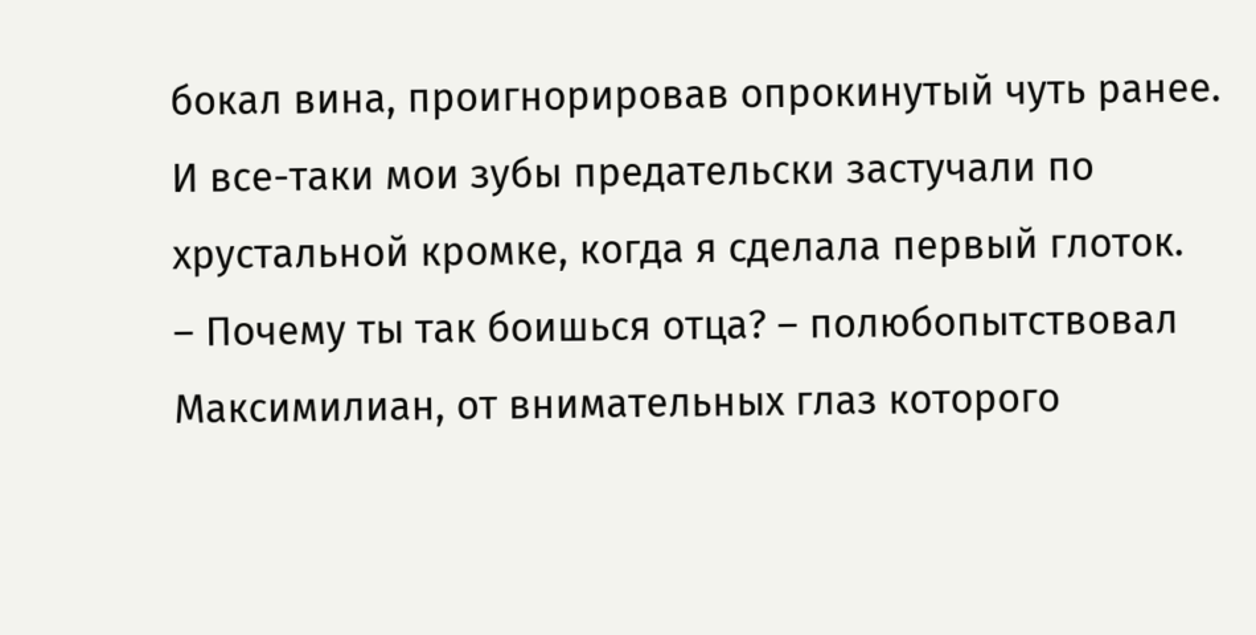бокал вина, проигнорировав опрокинутый чуть ранее.
И все-таки мои зубы предательски застучали по хрустальной кромке, когда я сделала первый глоток.
– Почему ты так боишься отца? – полюбопытствовал Максимилиан, от внимательных глаз которого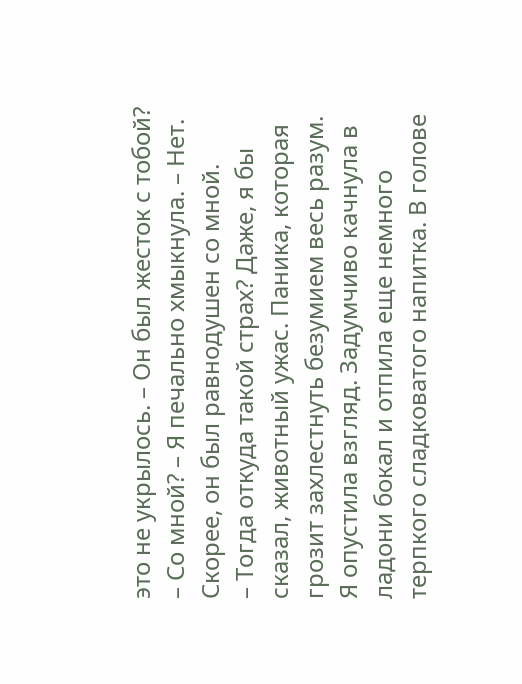это не укрылось. – Он был жесток с тобой?
– Со мной? – Я печально хмыкнула. – Нет. Скорее, он был равнодушен со мной.
– Тогда откуда такой страх? Даже, я бы сказал, животный ужас. Паника, которая грозит захлестнуть безумием весь разум.
Я опустила взгляд. Задумчиво качнула в ладони бокал и отпила еще немного терпкого сладковатого напитка. В голове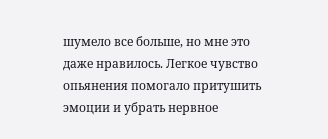шумело все больше, но мне это даже нравилось. Легкое чувство опьянения помогало притушить эмоции и убрать нервное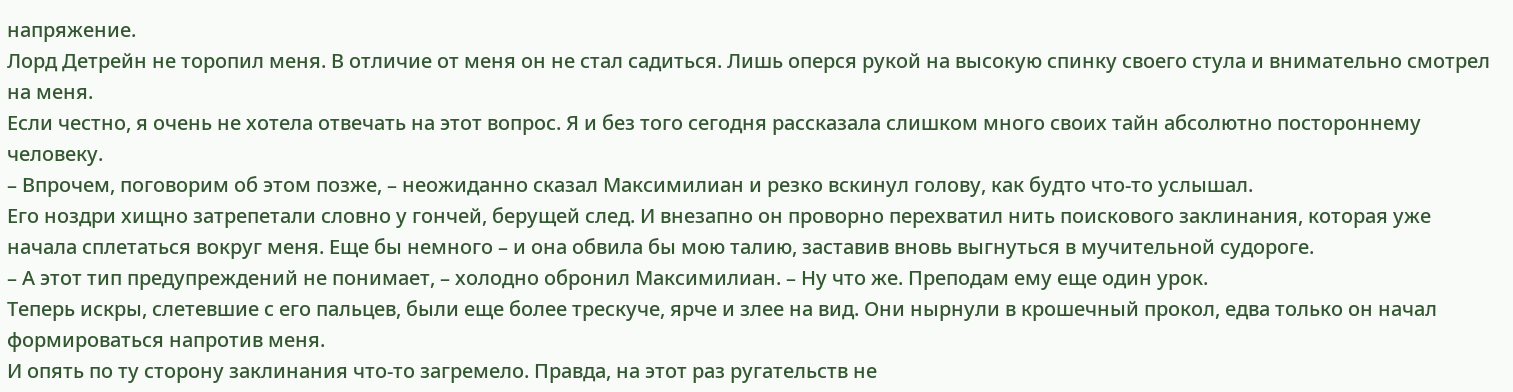напряжение.
Лорд Детрейн не торопил меня. В отличие от меня он не стал садиться. Лишь оперся рукой на высокую спинку своего стула и внимательно смотрел на меня.
Если честно, я очень не хотела отвечать на этот вопрос. Я и без того сегодня рассказала слишком много своих тайн абсолютно постороннему человеку.
– Впрочем, поговорим об этом позже, – неожиданно сказал Максимилиан и резко вскинул голову, как будто что-то услышал.
Его ноздри хищно затрепетали словно у гончей, берущей след. И внезапно он проворно перехватил нить поискового заклинания, которая уже начала сплетаться вокруг меня. Еще бы немного – и она обвила бы мою талию, заставив вновь выгнуться в мучительной судороге.
– А этот тип предупреждений не понимает, – холодно обронил Максимилиан. – Ну что же. Преподам ему еще один урок.
Теперь искры, слетевшие с его пальцев, были еще более трескуче, ярче и злее на вид. Они нырнули в крошечный прокол, едва только он начал формироваться напротив меня.
И опять по ту сторону заклинания что-то загремело. Правда, на этот раз ругательств не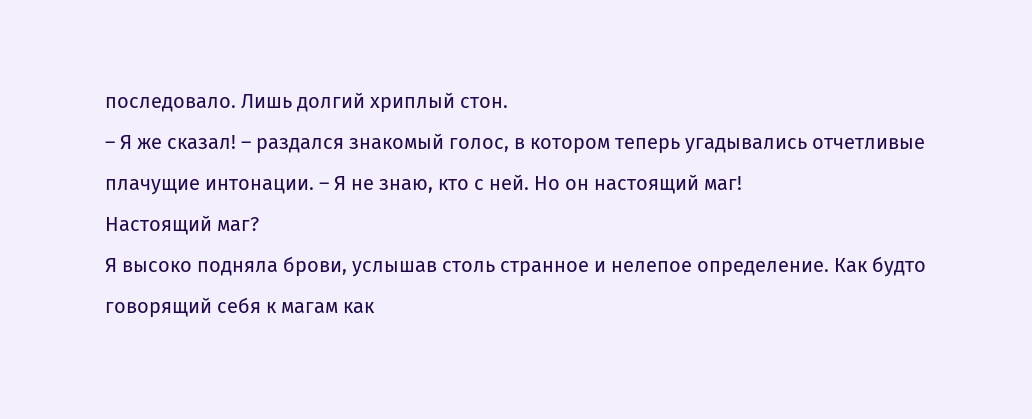последовало. Лишь долгий хриплый стон.
– Я же сказал! – раздался знакомый голос, в котором теперь угадывались отчетливые плачущие интонации. – Я не знаю, кто с ней. Но он настоящий маг!
Настоящий маг?
Я высоко подняла брови, услышав столь странное и нелепое определение. Как будто говорящий себя к магам как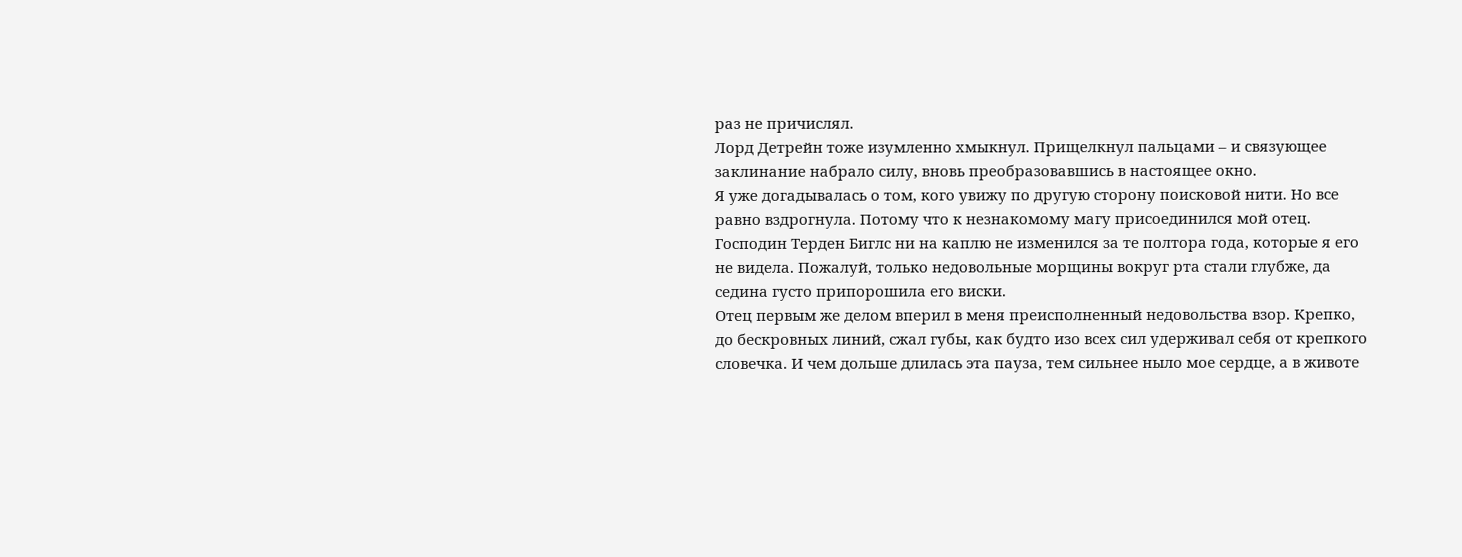раз не причислял.
Лорд Детрейн тоже изумленно хмыкнул. Прищелкнул пальцами – и связующее заклинание набрало силу, вновь преобразовавшись в настоящее окно.
Я уже догадывалась о том, кого увижу по другую сторону поисковой нити. Но все равно вздрогнула. Потому что к незнакомому магу присоединился мой отец.
Господин Терден Биглс ни на каплю не изменился за те полтора года, которые я его не видела. Пожалуй, только недовольные морщины вокруг рта стали глубже, да седина густо припорошила его виски.
Отец первым же делом вперил в меня преисполненный недовольства взор. Крепко, до бескровных линий, сжал губы, как будто изо всех сил удерживал себя от крепкого словечка. И чем дольше длилась эта пауза, тем сильнее ныло мое сердце, а в животе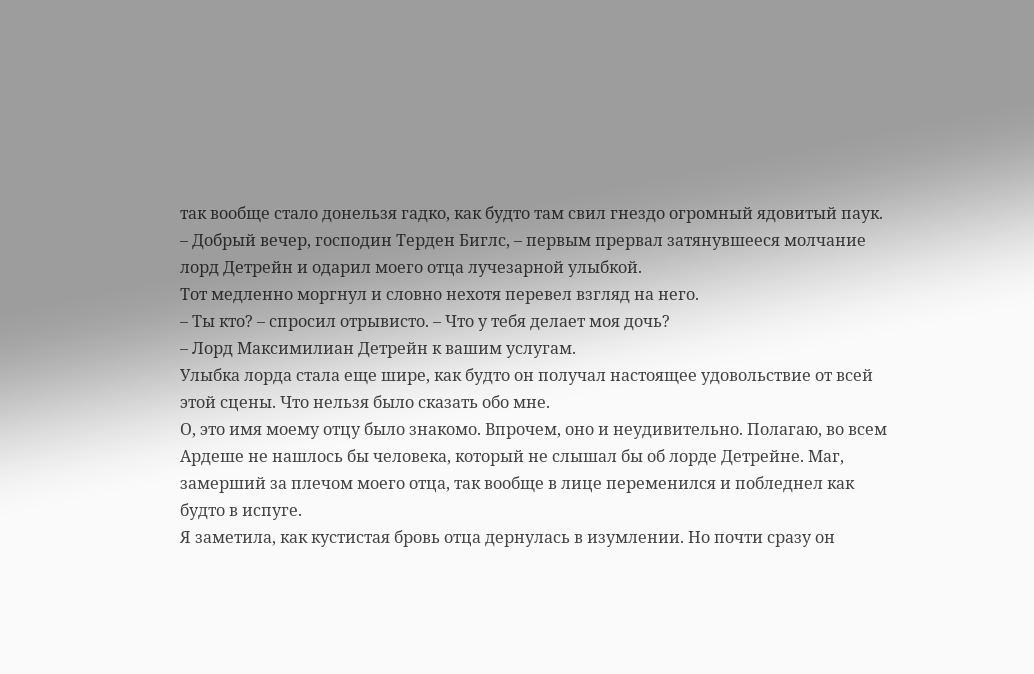так вообще стало донельзя гадко, как будто там свил гнездо огромный ядовитый паук.
– Добрый вечер, господин Терден Биглс, – первым прервал затянувшееся молчание лорд Детрейн и одарил моего отца лучезарной улыбкой.
Тот медленно моргнул и словно нехотя перевел взгляд на него.
– Ты кто? – спросил отрывисто. – Что у тебя делает моя дочь?
– Лорд Максимилиан Детрейн к вашим услугам.
Улыбка лорда стала еще шире, как будто он получал настоящее удовольствие от всей этой сцены. Что нельзя было сказать обо мне.
О, это имя моему отцу было знакомо. Впрочем, оно и неудивительно. Полагаю, во всем Ардеше не нашлось бы человека, который не слышал бы об лорде Детрейне. Маг, замерший за плечом моего отца, так вообще в лице переменился и побледнел как будто в испуге.
Я заметила, как кустистая бровь отца дернулась в изумлении. Но почти сразу он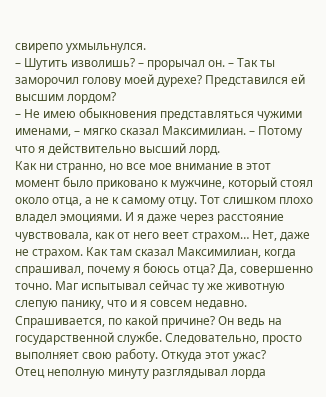свирепо ухмыльнулся.
– Шутить изволишь? – прорычал он. – Так ты заморочил голову моей дурехе? Представился ей высшим лордом?
– Не имею обыкновения представляться чужими именами, – мягко сказал Максимилиан. – Потому что я действительно высший лорд.
Как ни странно, но все мое внимание в этот момент было приковано к мужчине, который стоял около отца, а не к самому отцу. Тот слишком плохо владел эмоциями. И я даже через расстояние чувствовала, как от него веет страхом… Нет, даже не страхом. Как там сказал Максимилиан, когда спрашивал, почему я боюсь отца? Да, совершенно точно. Маг испытывал сейчас ту же животную слепую панику, что и я совсем недавно.
Спрашивается, по какой причине? Он ведь на государственной службе. Следовательно, просто выполняет свою работу. Откуда этот ужас?
Отец неполную минуту разглядывал лорда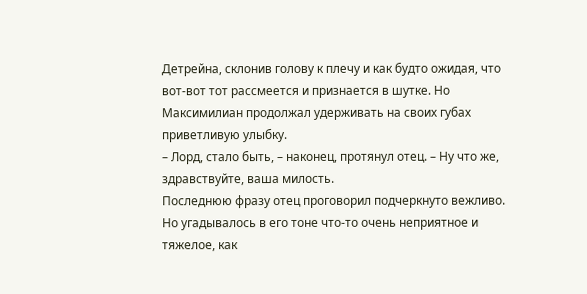Детрейна, склонив голову к плечу и как будто ожидая, что вот-вот тот рассмеется и признается в шутке. Но Максимилиан продолжал удерживать на своих губах приветливую улыбку.
– Лорд, стало быть, – наконец, протянул отец. – Ну что же, здравствуйте, ваша милость.
Последнюю фразу отец проговорил подчеркнуто вежливо. Но угадывалось в его тоне что-то очень неприятное и тяжелое, как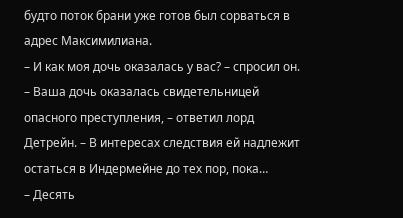будто поток брани уже готов был сорваться в адрес Максимилиана.
– И как моя дочь оказалась у вас? – спросил он.
– Ваша дочь оказалась свидетельницей опасного преступления, – ответил лорд Детрейн. – В интересах следствия ей надлежит остаться в Индермейне до тех пор, пока…
– Десять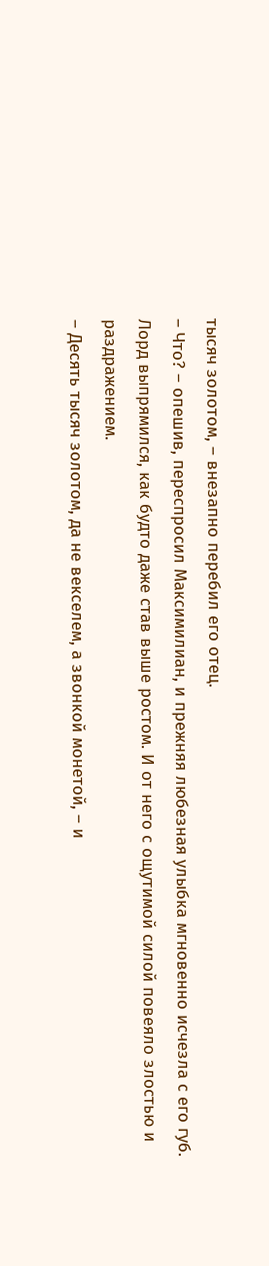тысяч золотом, – внезапно перебил его отец.
– Что? – опешив, переспросил Максимилиан, и прежняя любезная улыбка мгновенно исчезла с его губ.
Лорд выпрямился, как будто даже став выше ростом. И от него с ощутимой силой повеяло злостью и раздражением.
– Десять тысяч золотом, да не векселем, а звонкой монетой, – и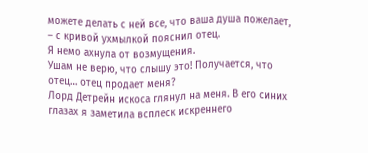можете делать с ней все, что ваша душа пожелает, – с кривой ухмылкой пояснил отец.
Я немо ахнула от возмущения.
Ушам не верю, что слышу это! Получается, что отец… отец продает меня?
Лорд Детрейн искоса глянул на меня. В его синих глазах я заметила всплеск искреннего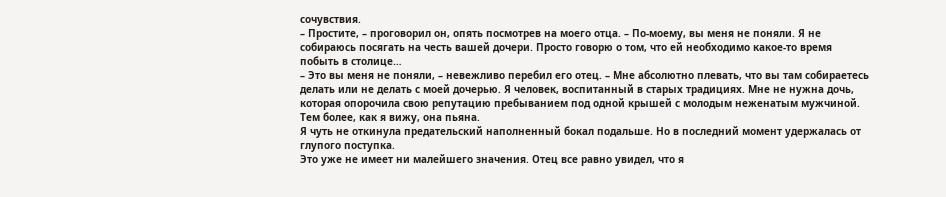сочувствия.
– Простите, – проговорил он, опять посмотрев на моего отца. – По-моему, вы меня не поняли. Я не собираюсь посягать на честь вашей дочери. Просто говорю о том, что ей необходимо какое-то время побыть в столице…
– Это вы меня не поняли, – невежливо перебил его отец. – Мне абсолютно плевать, что вы там собираетесь делать или не делать с моей дочерью. Я человек, воспитанный в старых традициях. Мне не нужна дочь, которая опорочила свою репутацию пребыванием под одной крышей с молодым неженатым мужчиной. Тем более, как я вижу, она пьяна.
Я чуть не откинула предательский наполненный бокал подальше. Но в последний момент удержалась от глупого поступка.
Это уже не имеет ни малейшего значения. Отец все равно увидел, что я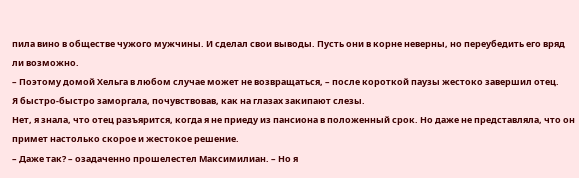пила вино в обществе чужого мужчины. И сделал свои выводы. Пусть они в корне неверны, но переубедить его вряд ли возможно.
– Поэтому домой Хельга в любом случае может не возвращаться, – после короткой паузы жестоко завершил отец.
Я быстро-быстро заморгала, почувствовав, как на глазах закипают слезы.
Нет, я знала, что отец разъярится, когда я не приеду из пансиона в положенный срок. Но даже не представляла, что он примет настолько скорое и жестокое решение.
– Даже так? – озадаченно прошелестел Максимилиан. – Но я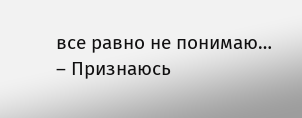все равно не понимаю…
– Признаюсь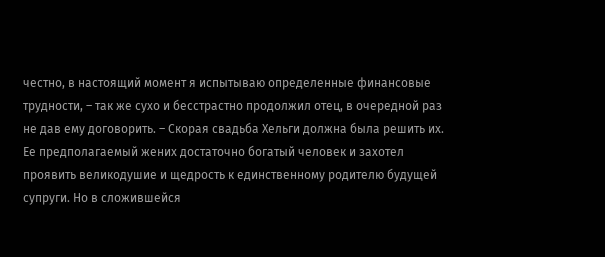честно, в настоящий момент я испытываю определенные финансовые трудности, – так же сухо и бесстрастно продолжил отец, в очередной раз не дав ему договорить. – Скорая свадьба Хельги должна была решить их. Ее предполагаемый жених достаточно богатый человек и захотел проявить великодушие и щедрость к единственному родителю будущей супруги. Но в сложившейся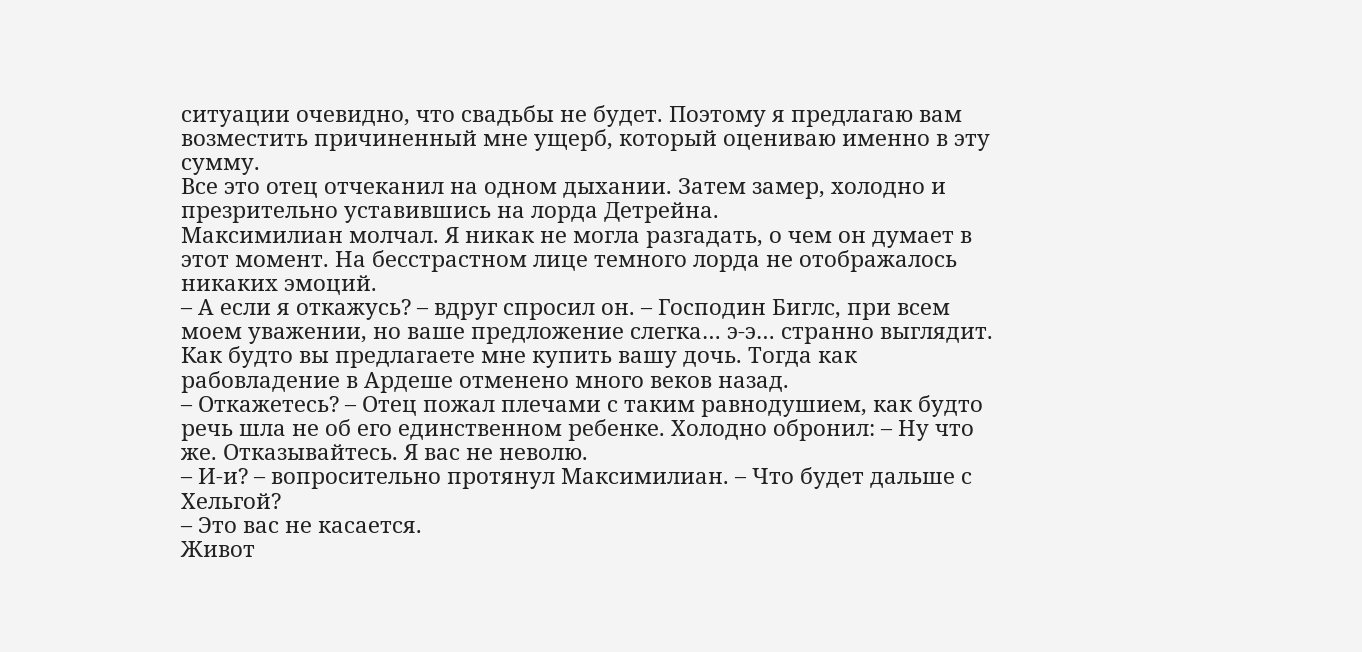ситуации очевидно, что свадьбы не будет. Поэтому я предлагаю вам возместить причиненный мне ущерб, который оцениваю именно в эту сумму.
Все это отец отчеканил на одном дыхании. Затем замер, холодно и презрительно уставившись на лорда Детрейна.
Максимилиан молчал. Я никак не могла разгадать, о чем он думает в этот момент. На бесстрастном лице темного лорда не отображалось никаких эмоций.
– А если я откажусь? – вдруг спросил он. – Господин Биглс, при всем моем уважении, но ваше предложение слегка… э-э… странно выглядит. Как будто вы предлагаете мне купить вашу дочь. Тогда как рабовладение в Ардеше отменено много веков назад.
– Откажетесь? – Отец пожал плечами с таким равнодушием, как будто речь шла не об его единственном ребенке. Холодно обронил: – Ну что же. Отказывайтесь. Я вас не неволю.
– И-и? – вопросительно протянул Максимилиан. – Что будет дальше с Хельгой?
– Это вас не касается.
Живот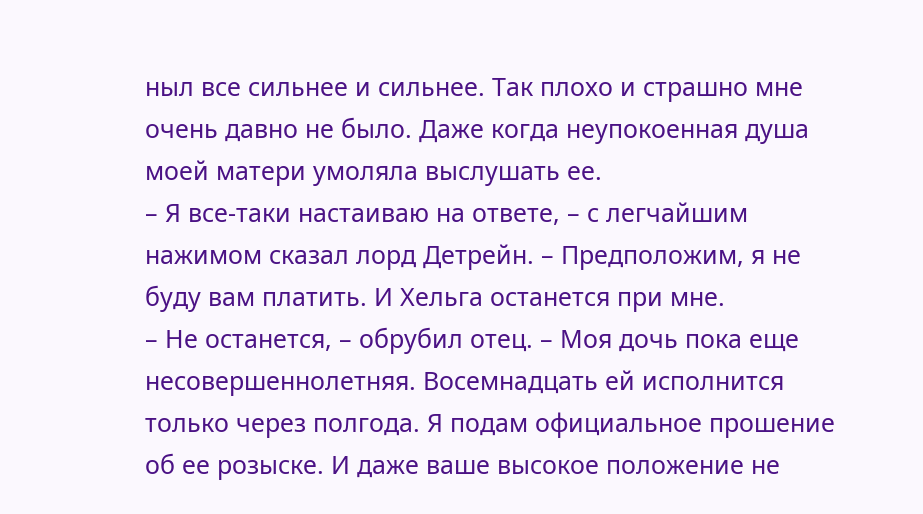ныл все сильнее и сильнее. Так плохо и страшно мне очень давно не было. Даже когда неупокоенная душа моей матери умоляла выслушать ее.
– Я все-таки настаиваю на ответе, – с легчайшим нажимом сказал лорд Детрейн. – Предположим, я не буду вам платить. И Хельга останется при мне.
– Не останется, – обрубил отец. – Моя дочь пока еще несовершеннолетняя. Восемнадцать ей исполнится только через полгода. Я подам официальное прошение об ее розыске. И даже ваше высокое положение не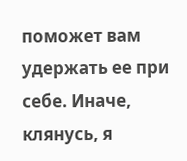поможет вам удержать ее при себе. Иначе, клянусь, я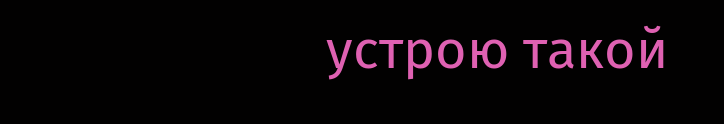устрою такой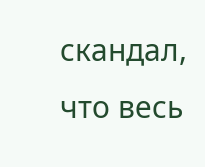скандал, что весь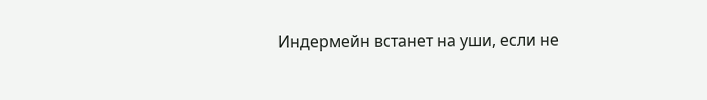Индермейн встанет на уши, если не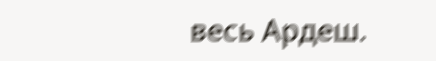весь Ардеш.